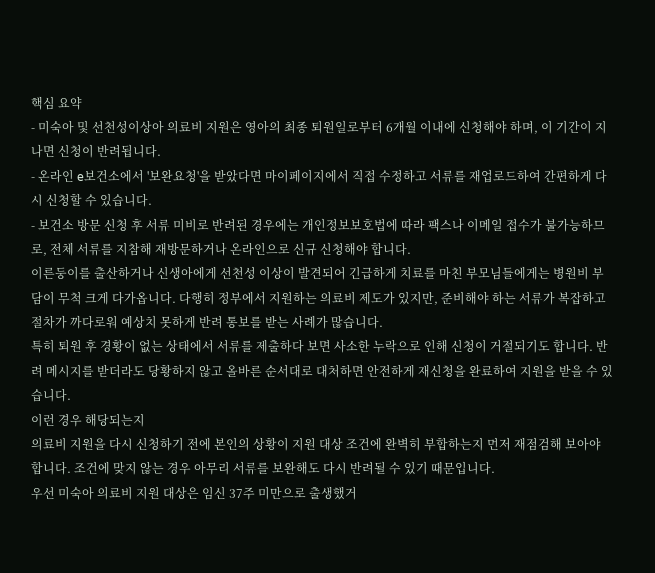핵심 요약
- 미숙아 및 선천성이상아 의료비 지원은 영아의 최종 퇴원일로부터 6개월 이내에 신청해야 하며, 이 기간이 지나면 신청이 반려됩니다.
- 온라인 e보건소에서 '보완요청'을 받았다면 마이페이지에서 직접 수정하고 서류를 재업로드하여 간편하게 다시 신청할 수 있습니다.
- 보건소 방문 신청 후 서류 미비로 반려된 경우에는 개인정보보호법에 따라 팩스나 이메일 접수가 불가능하므로, 전체 서류를 지참해 재방문하거나 온라인으로 신규 신청해야 합니다.
이른둥이를 출산하거나 신생아에게 선천성 이상이 발견되어 긴급하게 치료를 마친 부모님들에게는 병원비 부담이 무척 크게 다가옵니다. 다행히 정부에서 지원하는 의료비 제도가 있지만, 준비해야 하는 서류가 복잡하고 절차가 까다로워 예상치 못하게 반려 통보를 받는 사례가 많습니다.
특히 퇴원 후 경황이 없는 상태에서 서류를 제출하다 보면 사소한 누락으로 인해 신청이 거절되기도 합니다. 반려 메시지를 받더라도 당황하지 않고 올바른 순서대로 대처하면 안전하게 재신청을 완료하여 지원을 받을 수 있습니다.
이런 경우 해당되는지
의료비 지원을 다시 신청하기 전에 본인의 상황이 지원 대상 조건에 완벽히 부합하는지 먼저 재점검해 보아야 합니다. 조건에 맞지 않는 경우 아무리 서류를 보완해도 다시 반려될 수 있기 때문입니다.
우선 미숙아 의료비 지원 대상은 임신 37주 미만으로 출생했거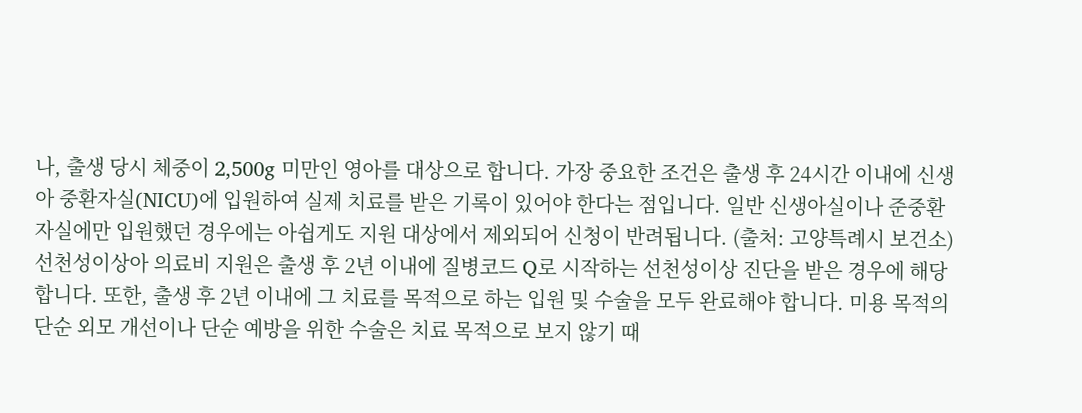나, 출생 당시 체중이 2,500g 미만인 영아를 대상으로 합니다. 가장 중요한 조건은 출생 후 24시간 이내에 신생아 중환자실(NICU)에 입원하여 실제 치료를 받은 기록이 있어야 한다는 점입니다. 일반 신생아실이나 준중환자실에만 입원했던 경우에는 아쉽게도 지원 대상에서 제외되어 신청이 반려됩니다. (출처: 고양특례시 보건소)
선천성이상아 의료비 지원은 출생 후 2년 이내에 질병코드 Q로 시작하는 선천성이상 진단을 받은 경우에 해당합니다. 또한, 출생 후 2년 이내에 그 치료를 목적으로 하는 입원 및 수술을 모두 완료해야 합니다. 미용 목적의 단순 외모 개선이나 단순 예방을 위한 수술은 치료 목적으로 보지 않기 때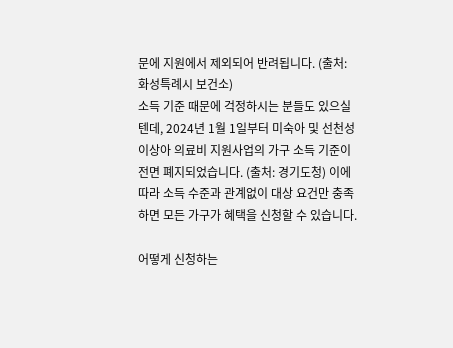문에 지원에서 제외되어 반려됩니다. (출처: 화성특례시 보건소)
소득 기준 때문에 걱정하시는 분들도 있으실 텐데, 2024년 1월 1일부터 미숙아 및 선천성이상아 의료비 지원사업의 가구 소득 기준이 전면 폐지되었습니다. (출처: 경기도청) 이에 따라 소득 수준과 관계없이 대상 요건만 충족하면 모든 가구가 혜택을 신청할 수 있습니다.

어떻게 신청하는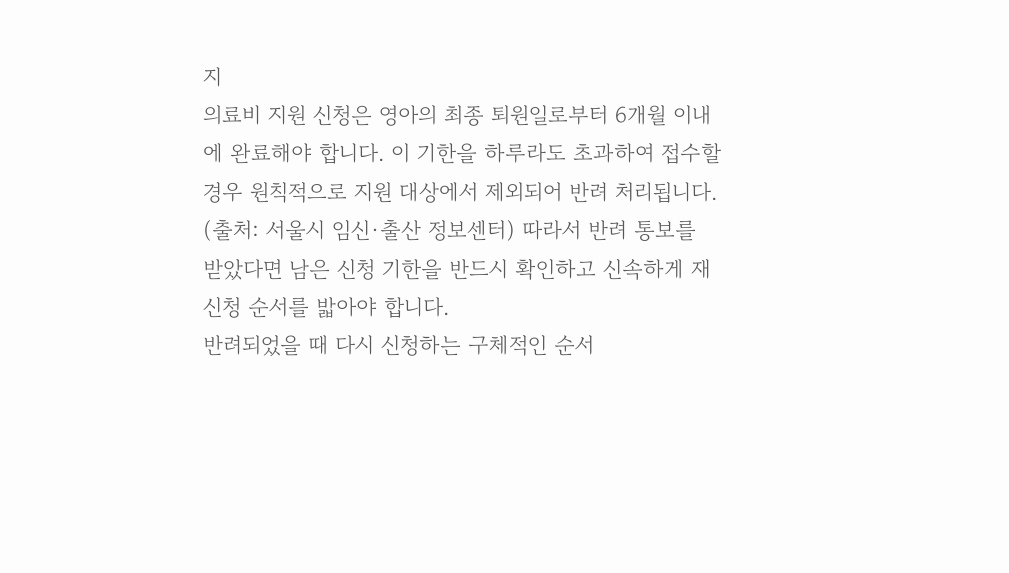지
의료비 지원 신청은 영아의 최종 퇴원일로부터 6개월 이내에 완료해야 합니다. 이 기한을 하루라도 초과하여 접수할 경우 원칙적으로 지원 대상에서 제외되어 반려 처리됩니다. (출처: 서울시 임신·출산 정보센터) 따라서 반려 통보를 받았다면 남은 신청 기한을 반드시 확인하고 신속하게 재신청 순서를 밟아야 합니다.
반려되었을 때 다시 신청하는 구체적인 순서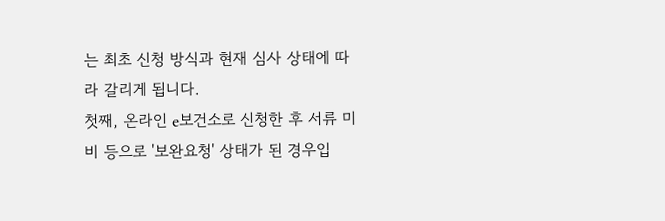는 최초 신청 방식과 현재 심사 상태에 따라 갈리게 됩니다.
첫째, 온라인 e보건소로 신청한 후 서류 미비 등으로 '보완요청' 상태가 된 경우입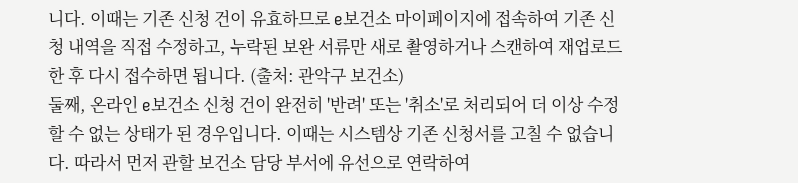니다. 이때는 기존 신청 건이 유효하므로 e보건소 마이페이지에 접속하여 기존 신청 내역을 직접 수정하고, 누락된 보완 서류만 새로 촬영하거나 스캔하여 재업로드한 후 다시 접수하면 됩니다. (출처: 관악구 보건소)
둘째, 온라인 e보건소 신청 건이 완전히 '반려' 또는 '취소'로 처리되어 더 이상 수정할 수 없는 상태가 된 경우입니다. 이때는 시스템상 기존 신청서를 고칠 수 없습니다. 따라서 먼저 관할 보건소 담당 부서에 유선으로 연락하여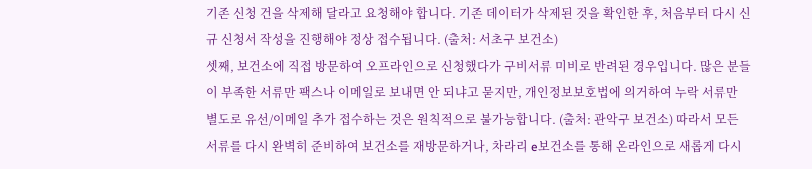기존 신청 건을 삭제해 달라고 요청해야 합니다. 기존 데이터가 삭제된 것을 확인한 후, 처음부터 다시 신규 신청서 작성을 진행해야 정상 접수됩니다. (출처: 서초구 보건소)
셋째, 보건소에 직접 방문하여 오프라인으로 신청했다가 구비서류 미비로 반려된 경우입니다. 많은 분들이 부족한 서류만 팩스나 이메일로 보내면 안 되냐고 묻지만, 개인정보보호법에 의거하여 누락 서류만 별도로 유선/이메일 추가 접수하는 것은 원칙적으로 불가능합니다. (출처: 관악구 보건소) 따라서 모든 서류를 다시 완벽히 준비하여 보건소를 재방문하거나, 차라리 e보건소를 통해 온라인으로 새롭게 다시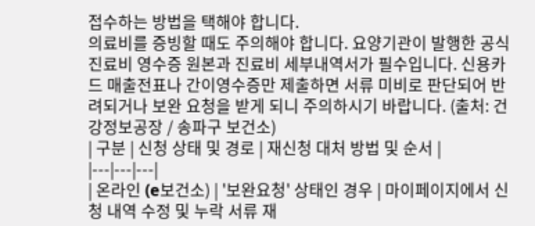접수하는 방법을 택해야 합니다.
의료비를 증빙할 때도 주의해야 합니다. 요양기관이 발행한 공식 진료비 영수증 원본과 진료비 세부내역서가 필수입니다. 신용카드 매출전표나 간이영수증만 제출하면 서류 미비로 판단되어 반려되거나 보완 요청을 받게 되니 주의하시기 바랍니다. (출처: 건강정보공장 / 송파구 보건소)
| 구분 | 신청 상태 및 경로 | 재신청 대처 방법 및 순서 |
|---|---|---|
| 온라인 (e보건소) | '보완요청' 상태인 경우 | 마이페이지에서 신청 내역 수정 및 누락 서류 재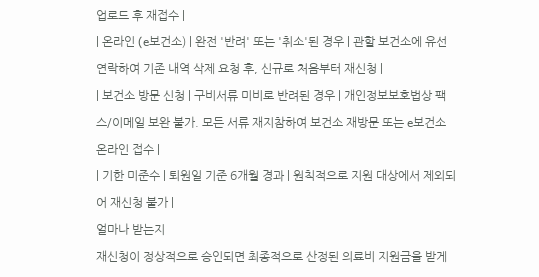업로드 후 재접수 |
| 온라인 (e보건소) | 완전 '반려' 또는 '취소'된 경우 | 관할 보건소에 유선 연락하여 기존 내역 삭제 요청 후, 신규로 처음부터 재신청 |
| 보건소 방문 신청 | 구비서류 미비로 반려된 경우 | 개인정보보호법상 팩스/이메일 보완 불가. 모든 서류 재지참하여 보건소 재방문 또는 e보건소 온라인 접수 |
| 기한 미준수 | 퇴원일 기준 6개월 경과 | 원칙적으로 지원 대상에서 제외되어 재신청 불가 |
얼마나 받는지
재신청이 정상적으로 승인되면 최종적으로 산정된 의료비 지원금을 받게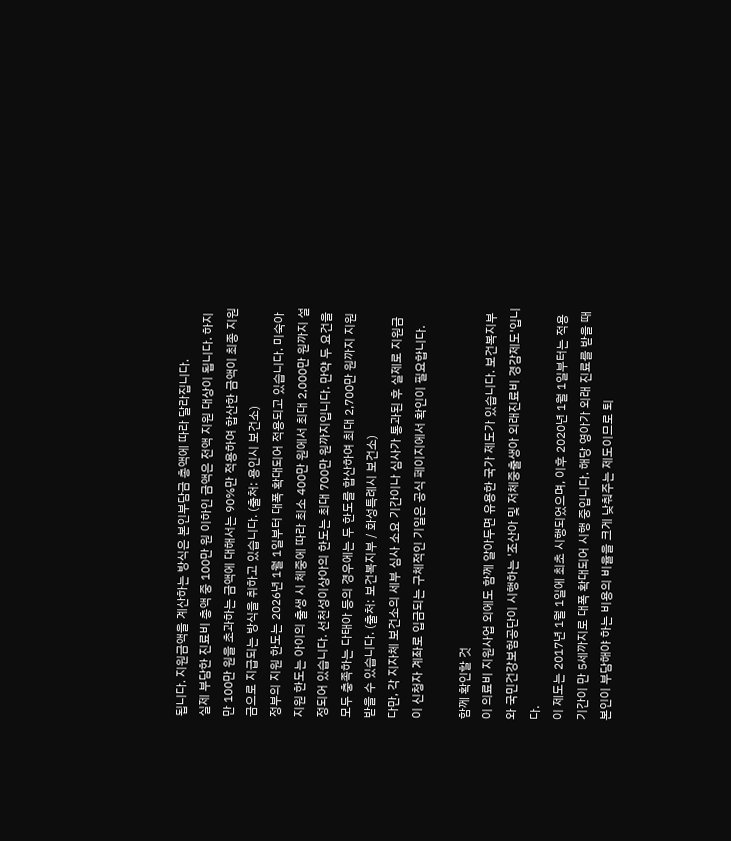됩니다. 지원금액을 계산하는 방식은 본인부담금 총액에 따라 달라집니다.
실제 부담한 진료비 총액 중 100만 원 이하인 금액은 전액 지원 대상이 됩니다. 하지만 100만 원을 초과하는 금액에 대해서는 90%만 적용하여 합산한 금액이 최종 지원금으로 지급되는 방식을 취하고 있습니다. (출처: 용인시 보건소)
정부의 지원 한도는 2026년 1월 1일부터 대폭 확대되어 적용되고 있습니다. 미숙아 지원 한도는 아이의 출생 시 체중에 따라 최소 400만 원에서 최대 2,000만 원까지 설정되어 있습니다. 선천성이상아의 한도는 최대 700만 원까지입니다. 만약 두 요건을 모두 충족하는 다태아 등의 경우에는 두 한도를 합산하여 최대 2,700만 원까지 지원받을 수 있습니다. (출처: 보건복지부 / 화성특례시 보건소)
다만, 각 지자체 보건소의 세부 심사 소요 기간이나 심사가 통과된 후 실제로 지원금이 신청자 계좌로 입금되는 구체적인 기일은 공식 페이지에서 확인이 필요합니다.

함께 확인할 것
이 의료비 지원사업 외에도 함께 알아두면 유용한 국가 제도가 있습니다. 보건복지부와 국민건강보험공단이 시행하는 '조산아 및 저체중출생아 외래진료비 경감제도'입니다.
이 제도는 2017년 1월 1일에 최초 시행되었으며, 이후 2020년 1월 1일부터는 적용 기간이 만 5세까지로 대폭 확대되어 시행 중입니다. 해당 영아가 외래 진료를 받을 때 본인이 부담해야 하는 비용의 비율을 크게 낮춰주는 제도이므로 퇴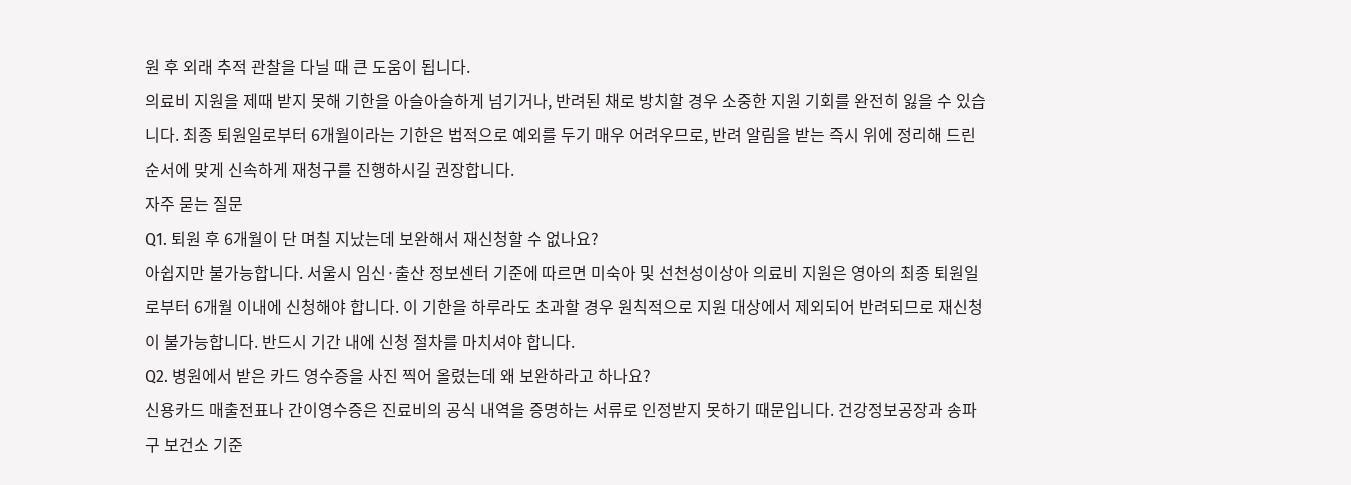원 후 외래 추적 관찰을 다닐 때 큰 도움이 됩니다.
의료비 지원을 제때 받지 못해 기한을 아슬아슬하게 넘기거나, 반려된 채로 방치할 경우 소중한 지원 기회를 완전히 잃을 수 있습니다. 최종 퇴원일로부터 6개월이라는 기한은 법적으로 예외를 두기 매우 어려우므로, 반려 알림을 받는 즉시 위에 정리해 드린 순서에 맞게 신속하게 재청구를 진행하시길 권장합니다.
자주 묻는 질문
Q1. 퇴원 후 6개월이 단 며칠 지났는데 보완해서 재신청할 수 없나요?
아쉽지만 불가능합니다. 서울시 임신·출산 정보센터 기준에 따르면 미숙아 및 선천성이상아 의료비 지원은 영아의 최종 퇴원일로부터 6개월 이내에 신청해야 합니다. 이 기한을 하루라도 초과할 경우 원칙적으로 지원 대상에서 제외되어 반려되므로 재신청이 불가능합니다. 반드시 기간 내에 신청 절차를 마치셔야 합니다.
Q2. 병원에서 받은 카드 영수증을 사진 찍어 올렸는데 왜 보완하라고 하나요?
신용카드 매출전표나 간이영수증은 진료비의 공식 내역을 증명하는 서류로 인정받지 못하기 때문입니다. 건강정보공장과 송파구 보건소 기준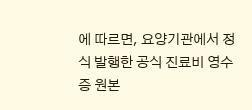에 따르면, 요양기관에서 정식 발행한 공식 진료비 영수증 원본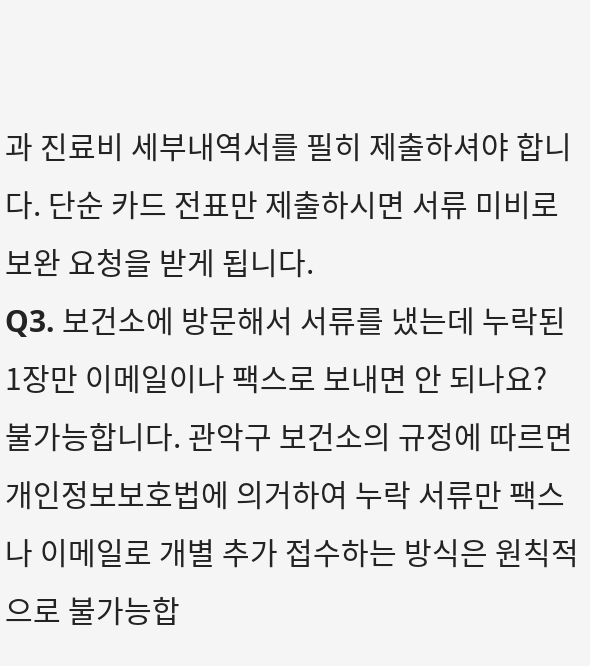과 진료비 세부내역서를 필히 제출하셔야 합니다. 단순 카드 전표만 제출하시면 서류 미비로 보완 요청을 받게 됩니다.
Q3. 보건소에 방문해서 서류를 냈는데 누락된 1장만 이메일이나 팩스로 보내면 안 되나요?
불가능합니다. 관악구 보건소의 규정에 따르면 개인정보보호법에 의거하여 누락 서류만 팩스나 이메일로 개별 추가 접수하는 방식은 원칙적으로 불가능합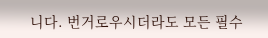니다. 번거로우시더라도 모든 필수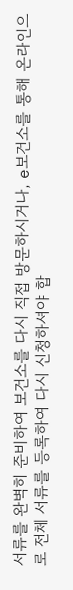서류를 완벽히 준비하여 보건소를 다시 직접 방문하시거나, e보건소를 통해 온라인으로 전체 서류를 등록하여 다시 신청하셔야 합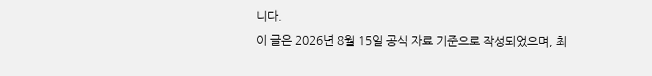니다.
이 글은 2026년 8월 15일 공식 자료 기준으로 작성되었으며, 최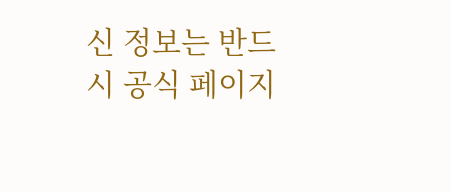신 정보는 반드시 공식 페이지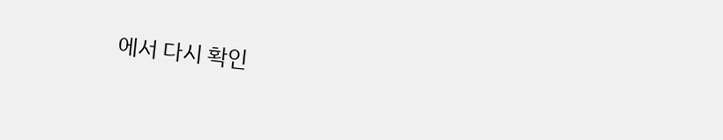에서 다시 확인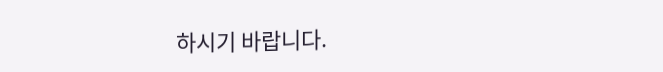하시기 바랍니다.